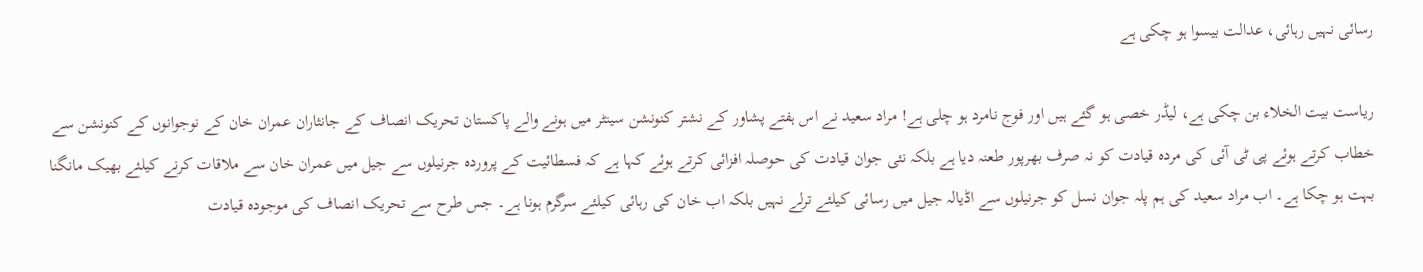رسائی نہیں رہائی، عدالت بیسوا ہو چکی ہے

ریاست بیت الخلاء بن چکی ہے، لیڈر خصی ہو گئے ہیں اور فوج نامرد ہو چلی ہے! مراد سعید نے اس ہفتے پشاور کے نشتر کنونشن سینٹر میں ہونے والے پاکستان تحریک انصاف کے جانثاران عمران خان کے نوجوانوں کے کنونشن سے خطاب کرتے ہوئے پی ٹی آئی کی مردہ قیادت کو نہ صرف بھرپور طعنہ دیا ہے بلکہ نئی جوان قیادت کی حوصلہ افزائی کرتے ہوئے کہا ہے کہ فسطائیت کے پروردہ جرنیلوں سے جیل میں عمران خان سے ملاقات کرنے کیلئے بھیک مانگنا بہت ہو چکا ہے۔ اب مراد سعید کی ہم پلہ جوان نسل کو جرنیلوں سے اڈیالہ جیل میں رسائی کیلئے ترلے نہیں بلکہ اب خان کی رہائی کیلئے سرگرم ہونا ہے۔ جس طرح سے تحریک انصاف کی موجودہ قیادت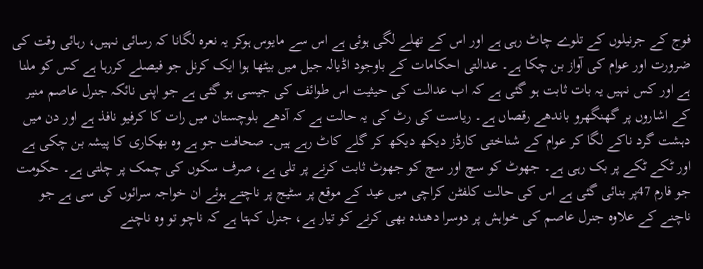فوج کے جرنیلوں کے تلوے چاٹ رہی ہے اور اس کے تھلے لگی ہوئی ہے اس سے مایوس ہوکر یہ نعرہ لگانا کہ رسائی نہیں، رہائی وقت کی ضرورت اور عوام کی آواز بن چکا ہے۔ عدالتی احکامات کے باوجود اڈیالہ جیل میں بیٹھا ہوا ایک کرنل جو فیصلے کررہا ہے کس کو ملنا ہے اور کس نہیں یہ بات ثابت ہو گئی ہے کہ اب عدالت کی حیثیت اس طوائف کی جیسی ہو گئی ہے جو اپنی نائکہ جنرل عاصم منیر کے اشاروں پر گھنگھرو باندھے رقصاں ہے۔ ریاست کی رٹ کی یہ حالت ہے کہ آدھے بلوچستان میں رات کا کرفیو نافذ ہے اور دن میں دہشت گرد ناکے لگا کر عوام کے شناختی کارڈز دیکھ دیکھ کر گلے کاٹ رہے ہیں۔ صحافت جو ہے وہ بھکاری کا پیشہ بن چکی ہے اور ٹکے ٹکے پر بک رہی ہے۔ جھوٹ کو سچ اور سچ کو جھوٹ ثابت کرنے پر تلی ہے، صرف سکوں کی چمک پر چلتی ہے۔ حکومت جو فارم 47پر بنائی گئی ہے اس کی حالت کلفٹن کراچی میں عید کے موقع پر سٹیج پر ناچتے ہوئے ان خواجہ سرائوں کی سی ہے جو ناچنے کے علاوہ جنرل عاصم کی خواہش پر دوسرا دھندہ بھی کرنے کو تیار ہے، جنرل کہتا ہے کہ ناچو تو وہ ناچنے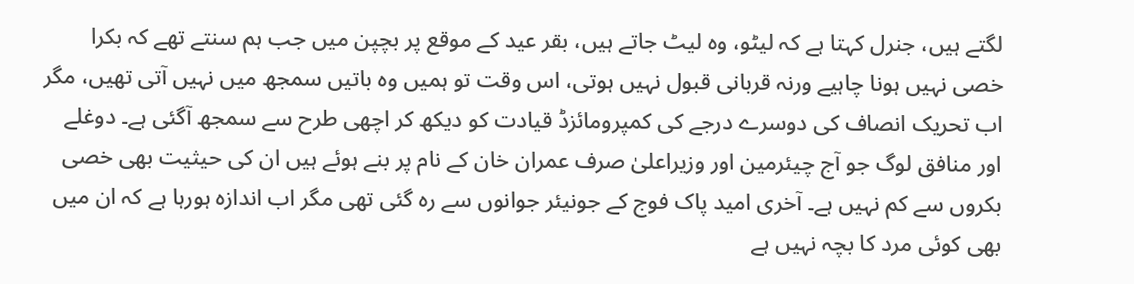لگتے ہیں، جنرل کہتا ہے کہ لیٹو، وہ لیٹ جاتے ہیں، بقر عید کے موقع پر بچپن میں جب ہم سنتے تھے کہ بکرا خصی نہیں ہونا چاہیے ورنہ قربانی قبول نہیں ہوتی، اس وقت تو ہمیں وہ باتیں سمجھ میں نہیں آتی تھیں، مگر اب تحریک انصاف کی دوسرے درجے کی کمپرومائزڈ قیادت کو دیکھ کر اچھی طرح سے سمجھ آگئی ہے۔ دوغلے اور منافق لوگ جو آج چیئرمین اور وزیراعلیٰ صرف عمران خان کے نام پر بنے ہوئے ہیں ان کی حیثیت بھی خصی بکروں سے کم نہیں ہے۔ آخری امید پاک فوج کے جونیئر جوانوں سے رہ گئی تھی مگر اب اندازہ ہورہا ہے کہ ان میں بھی کوئی مرد کا بچہ نہیں ہے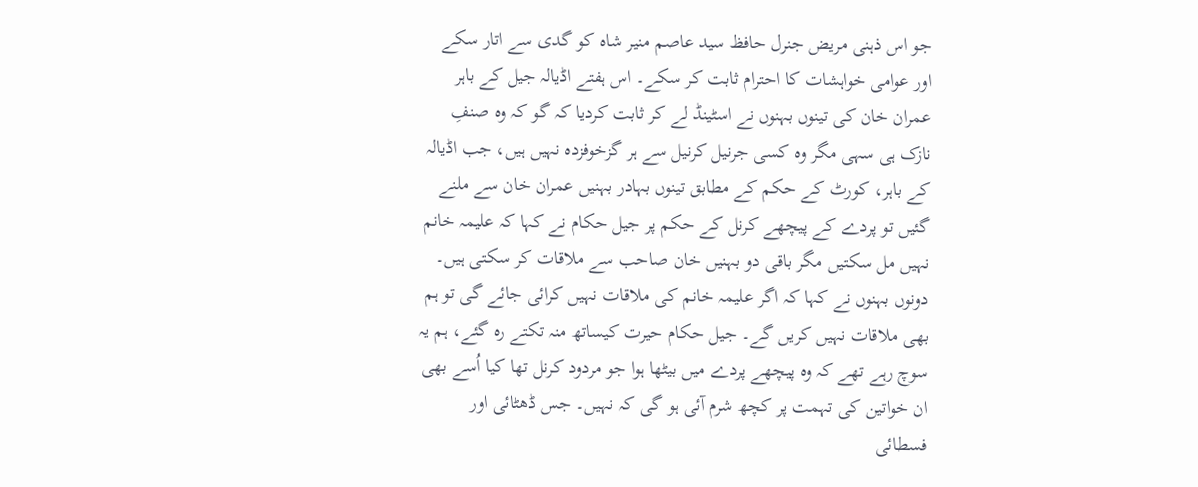جو اس ذہنی مریض جنرل حافظ سید عاصم منیر شاہ کو گدی سے اتار سکے اور عوامی خواہشات کا احترام ثابت کر سکے۔ اس ہفتے اڈیالہ جیل کے باہر عمران خان کی تینوں بہنوں نے اسٹینڈ لے کر ثابت کردیا کہ گو کہ وہ صنفِ نازک ہی سہی مگر وہ کسی جرنیل کرنیل سے ہر گزخوفزدہ نہیں ہیں، جب اڈیالہ کے باہر، کورٹ کے حکم کے مطابق تینوں بہادر بہنیں عمران خان سے ملنے گئیں تو پردے کے پیچھے کرنل کے حکم پر جیل حکام نے کہا کہ علیمہ خانم نہیں مل سکتیں مگر باقی دو بہنیں خان صاحب سے ملاقات کر سکتی ہیں۔ دونوں بہنوں نے کہا کہ اگر علیمہ خانم کی ملاقات نہیں کرائی جائے گی تو ہم بھی ملاقات نہیں کریں گے۔ جیل حکام حیرت کیساتھ منہ تکتے رہ گئے، ہم یہ سوچ رہے تھے کہ وہ پیچھے پردے میں بیٹھا ہوا جو مردود کرنل تھا کیا اُسے بھی ان خواتین کی تہمت پر کچھ شرم آئی ہو گی کہ نہیں۔ جس ڈھٹائی اور فسطائی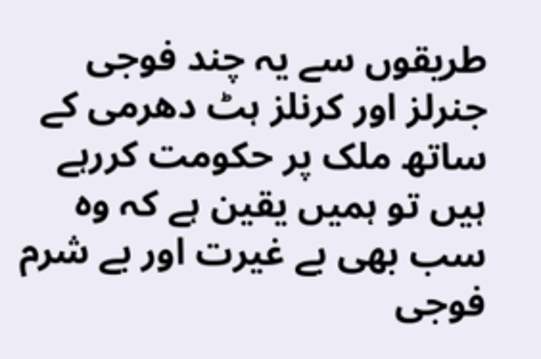طریقوں سے یہ چند فوجی جنرلز اور کرنلز ہٹ دھرمی کے ساتھ ملک پر حکومت کررہے ہیں تو ہمیں یقین ہے کہ وہ سب بھی بے غیرت اور بے شرم فوجی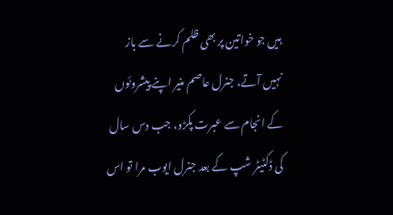ہیں جو خواتین پر بھی ظلم کرنے سے باز نہیں آتے، جنرل عاصم منیر اپنے پیشروئوں کے انجام سے عبرت پکڑو، جب دس سال کی ڈکٹیٹر شپ کے بعد جنرل ایوب مرا تو اس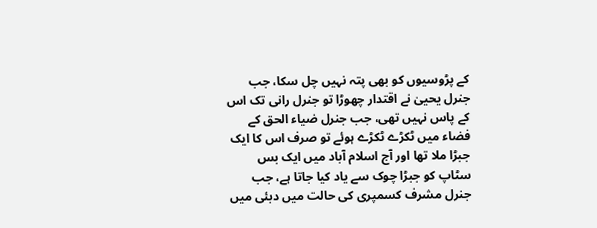کے پڑوسیوں کو بھی پتہ نہیں چل سکا، جب جنرل یحییٰ نے اقتدار چھوڑا تو جنرل رانی تک اس کے پاس نہیں تھی، جب جنرل ضیاء الحق کے فضاء میں ٹکڑے ٹکڑے ہوئے تو صرف اس کا ایک جبڑا ملا تھا اور آج اسلام آباد میں ایک بس سٹاپ کو جبڑا چوک سے یاد کیا جاتا ہے، جب جنرل مشرف کسمپری کی حالت میں دبئی میں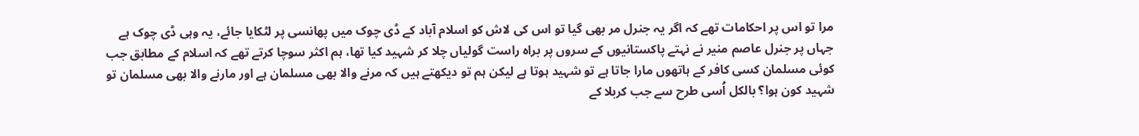مرا تو اس پر احکامات تھے کہ اگر یہ جنرل مر بھی گیا تو اس کی لاش کو اسلام آباد کے ڈی چوک میں پھانسی پر لٹکایا جائے، یہ وہی ڈی چوک ہے جہاں پر جنرل عاصم منیر نے نہتے پاکستانیوں کے سروں پر براہ راست گولیاں چلا کر شہید کیا تھا، ہم اکثر سوچا کرتے تھے کہ اسلام کے مطابق جب کوئی مسلمان کسی کافر کے ہاتھوں مارا جاتا ہے تو شہید ہوتا ہے لیکن ہم تو دیکھتے ہیں کہ مرنے والا بھی مسلمان ہے اور مارنے والا بھی مسلمان تو شہید کون ہوا؟ بالکل اُسی طرح سے جب کربلا کے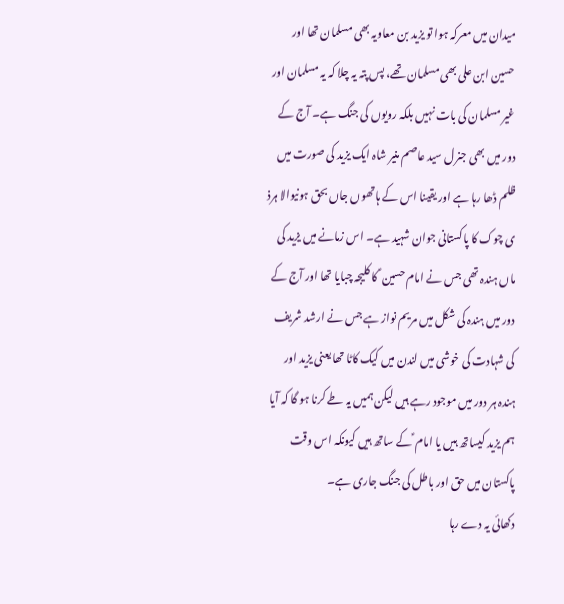میدان میں معرکہ ہوا تو یزید بن معاویہ بھی مسلمان تھا اور حسین ابن علی بھی مسلمان تھے، پس پتہ یہ چلا کہ یہ مسلمان اور غیر مسلمان کی بات نہیں بلکہ رویوں کی جنگ ہے۔ آج کے دور میں بھی جنرل سید عاصم منیر شاہ ایک یزید کی صورت میں ظلم ڈھا رہا ہے اور یقینا اس کے ہاتھوں جاں بحق ہونیوالا ہرذ ی چوک کا پاکستانی جوان شہید ہے۔ اس زمانے میں یزید کی ماں ہندہ تھی جس نے امام حسین ؑ کا کلیجہ چبایا تھا اور آج کے دور میں ہندہ کی شکل میں مریم نواز ہے جس نے ارشد شریف کی شہادت کی خوشی میں لندن میں کیک کاٹا تھا یعنی یزید اور ہندہ ہر دور میں موجود رہے ہیں لیکن ہمیں یہ طے کرنا ہو گا کہ آیا ہم یزید کیساتھ ہیں یا امام ؑ کے ساتھ ہیں کیونکہ اس وقت پاکستان میں حق اور باطل کی جنگ جاری ہے۔
دکھائی یہ دے رہا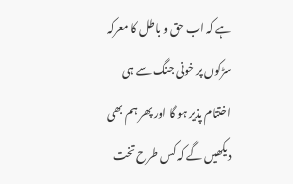ہے کہ اب حق و باطل کا معرکہ سڑکوں پر خونی جنگ سے ہی اختتام پذیر ہو گا اور پھر ہم بھی دیکھیں گے کہ کس طرح تخت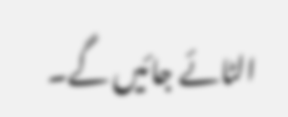الٹائے جائیں گے۔